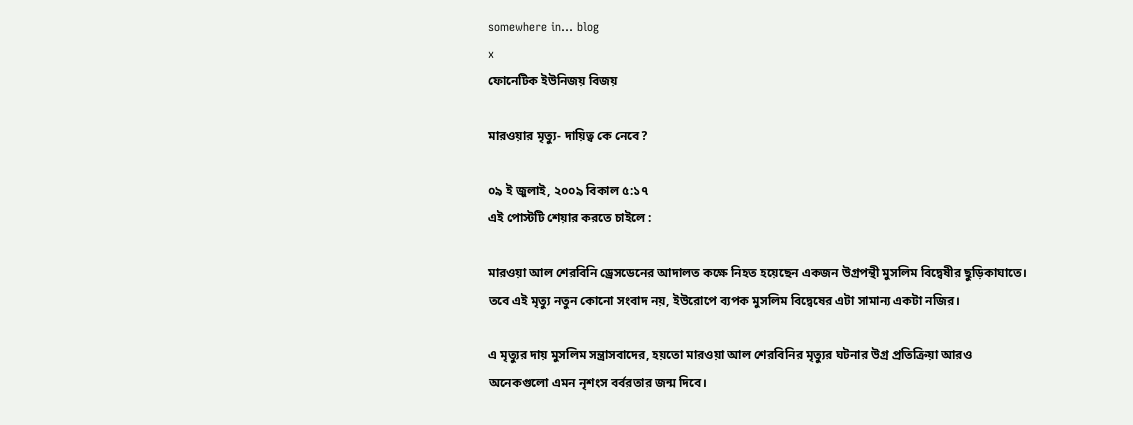somewhere in... blog
x
ফোনেটিক ইউনিজয় বিজয়

মারওয়ার মৃত্যু- দায়িত্ব কে নেবে?

০৯ ই জুলাই, ২০০৯ বিকাল ৫:১৭
এই পোস্টটি শেয়ার করতে চাইলে :

মারওয়া আল শেরবিনি ড্রেসডেনের আদালত কক্ষে নিহত হয়েছেন একজন উগ্রপন্থী মুসলিম বিদ্বেষীর ছুড়িকাঘাতে। তবে এই মৃত্যু নতুন কোনো সংবাদ নয়, ইউরোপে ব্যপক মুসলিম বিদ্বেষের এটা সামান্য একটা নজির।

এ মৃত্যুর দায় মুসলিম সন্ত্রাসবাদের, হয়তো মারওয়া আল শেরবিনির মৃত্যুর ঘটনার উগ্র প্রতিক্রিয়া আরও অনেকগুলো এমন নৃশংস বর্বরতার জন্ম দিবে।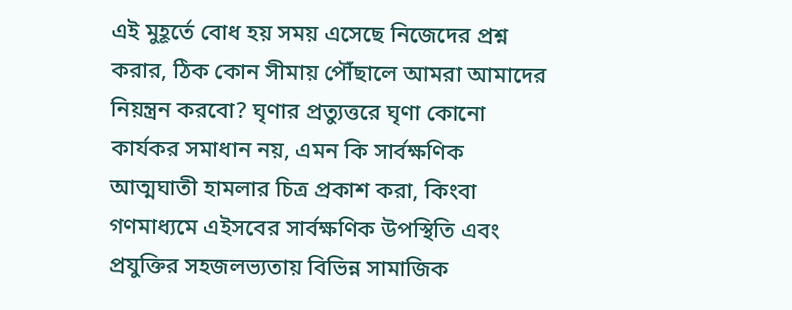এই মুহূর্তে বোধ হয় সময় এসেছে নিজেদের প্রশ্ন করার, ঠিক কোন সীমায় পৌঁছালে আমরা আমাদের নিয়ন্ত্রন করবো? ঘৃণার প্রত্যুত্তরে ঘৃণা কোনো কার্যকর সমাধান নয়, এমন কি সার্বক্ষণিক আত্মঘাতী হামলার চিত্র প্রকাশ করা, কিংবা গণমাধ্যমে এইসবের সার্বক্ষণিক উপস্থিতি এবং প্রযুক্তির সহজলভ্যতায় বিভিন্ন সামাজিক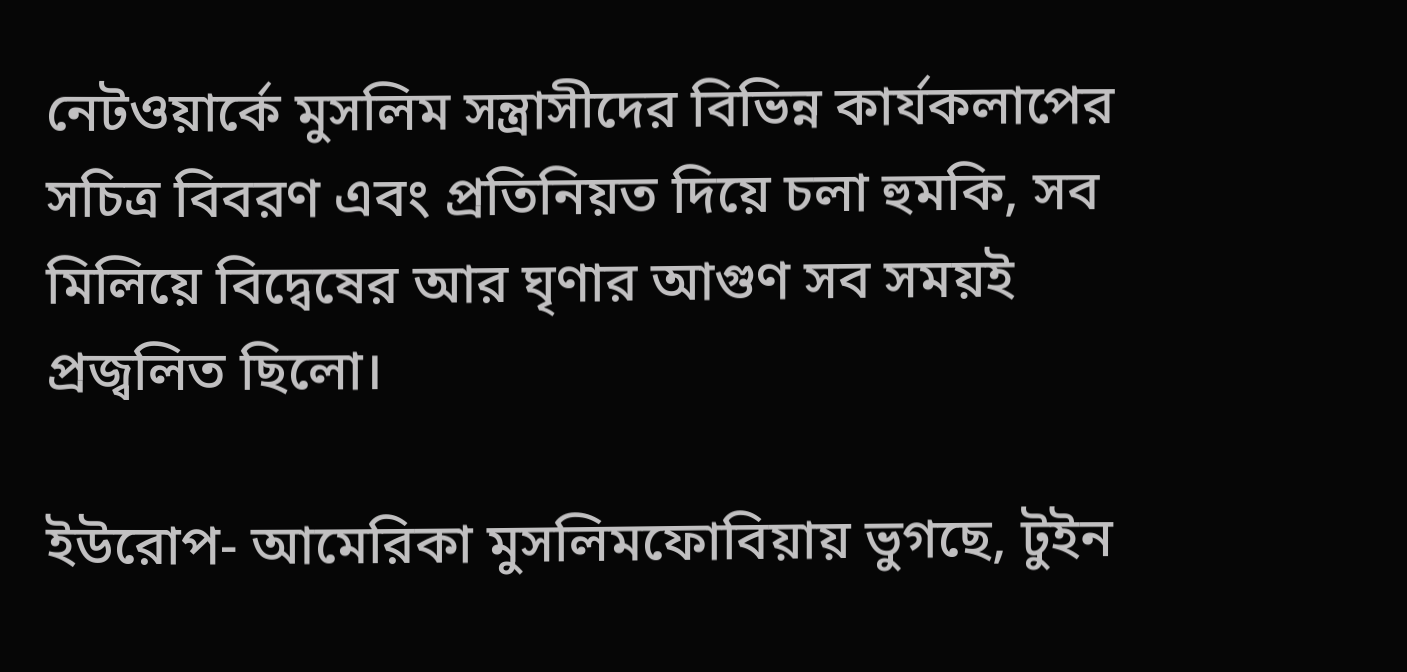নেটওয়ার্কে মুসলিম সন্ত্রাসীদের বিভিন্ন কার্যকলাপের সচিত্র বিবরণ এবং প্রতিনিয়ত দিয়ে চলা হুমকি, সব মিলিয়ে বিদ্বেষের আর ঘৃণার আগুণ সব সময়ই প্রজ্বলিত ছিলো।

ইউরোপ- আমেরিকা মুসলিমফোবিয়ায় ভুগছে, টুইন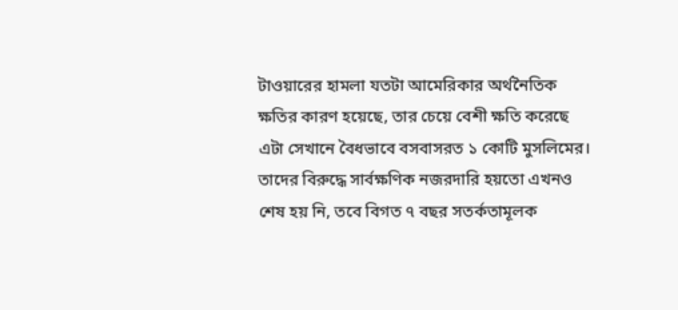টাওয়ারের হামলা যতটা আমেরিকার অর্থনৈতিক ক্ষতির কারণ হয়েছে, তার চেয়ে বেশী ক্ষতি করেছে এটা সেখানে বৈধভাবে বসবাসরত ১ কোটি মুসলিমের। তাদের বিরুদ্ধে সার্বক্ষণিক নজরদারি হয়তো এখনও শেষ হয় নি, তবে বিগত ৭ বছর সতর্কতামূলক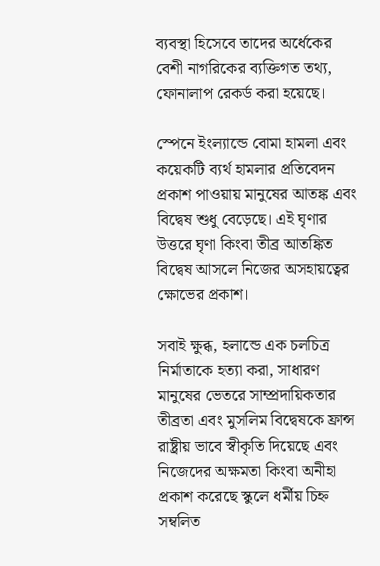ব্যবস্থা হিসেবে তাদের অর্ধেকের বেশী নাগরিকের ব্যক্তিগত তথ্য, ফোনালাপ রেকর্ড করা হয়েছে।

স্পেনে ইংল্যান্ডে বোমা হামলা এবং কয়েকটি ব্যর্থ হামলার প্রতিবেদন প্রকাশ পাওয়ায় মানুষের আতঙ্ক এবং বিদ্বেষ শুধু বেড়েছে। এই ঘৃণার উত্তরে ঘৃণা কিংবা তীব্র আতঙ্কিত বিদ্বেষ আসলে নিজের অসহায়ত্বের ক্ষোভের প্রকাশ।

সবাই ক্ষুব্ধ, হলান্ডে এক চলচিত্র নির্মাতাকে হত্যা করা, সাধারণ মানুষের ভেতরে সাম্প্রদায়িকতার তীব্রতা এবং মুসলিম বিদ্বেষকে ফ্রান্স রাষ্ট্রীয় ভাবে স্বীকৃতি দিয়েছে এবং নিজেদের অক্ষমতা কিংবা অনীহা প্রকাশ করেছে স্কুলে ধর্মীয় চিহ্ন সম্বলিত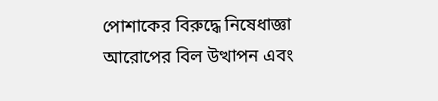পোশাকের বিরুদ্ধে নিষেধাজ্ঞা আরোপের বিল উত্থাপন এবং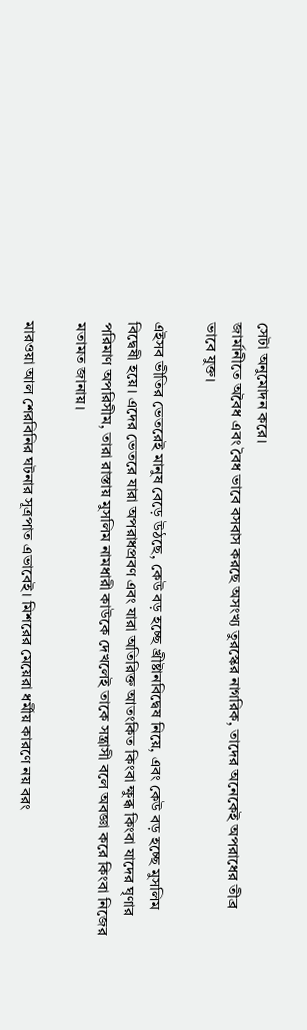সেটা অনুমোদন করে।
জার্মানীতে অবৈধ এবং বৈধ ভাবে বসবাস করছে অসংখ্য তুরস্কের নাগরিক, তাদের অনেকেই অপরাধের তীব্র ভাবে যুক্ত।

এইসব ভীতির ভেতরেই মানুষ বেড়ে উঠছে, কেউ বড় হচ্ছে খ্রীষ্টানবিদ্বেষ নিয়ে, এবং কেউ বড় হচ্ছে মুসলিম বিদ্বেষী হয়ে। এদের ভেতরে যারা অপরাধপ্রবণ এবং যারা অতিরিক্ত আতংকিত কিংবা ক্ষুব্ধ কিংবা যাদের ঘৃণার পরিমাণ অপরিসীম, তারা রাস্তায় মুসলিম নামধারী কাউকে দেখলেই তাকে সন্ত্রাসী বলে অবজ্ঞা করে কিংবা নিজের মতামত জানায়।

মারওয়া আল শেরবিনির ঘটনার সূত্রপাত এভাবেই। মিশরের মেয়েরা ধর্মীয় কারণে নয় বরং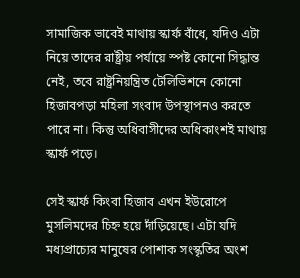সামাজিক ভাবেই মাথায় স্কার্ফ বাঁধে, যদিও এটা নিয়ে তাদের রাষ্ট্রীয় পর্যায়ে স্পষ্ট কোনো সিদ্ধান্ত নেই, তবে রাষ্ট্রনিয়ন্ত্রিত টেলিভিশনে কোনো হিজাবপড়া মহিলা সংবাদ উপস্থাপনও করতে পারে না। কিন্তু অধিবাসীদের অধিকাংশই মাথায় স্কার্ফ পড়ে।

সেই স্কার্ফ কিংবা হিজাব এখন ইউরোপে মুসলিমদের চিহ্ন হয়ে দাঁড়িয়েছে। এটা যদি মধ্যপ্রাচ্যের মানুষের পোশাক সংস্কৃতির অংশ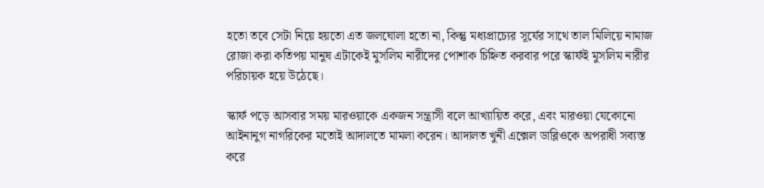হতো তবে সেটা নিয়ে হয়তো এত জলঘোলা হতো না, কিন্তু মধ্যপ্রাচ্যের সূর্যের সাথে তাল মিলিয়ে নামাজ রোজা করা কতিপয় মানুষ এটাকেই মুসলিম নারীদের পোশাক চিহ্নিত করবার পরে স্কার্ফই মুসলিম নারীর পরিচায়ক হয়ে উঠেছে।

স্কার্ফ পড়ে আসবার সময় মারওয়াকে একজন সন্ত্রাসী বলে আখ্যায়িত করে, এবং মারওয়া যেকোনো আইনানুগ নাগরিকের মতোই আদালতে মামলা করেন। আদালত খুনী এক্সেল ডাব্লিওকে অপরাধী সব্যস্ত করে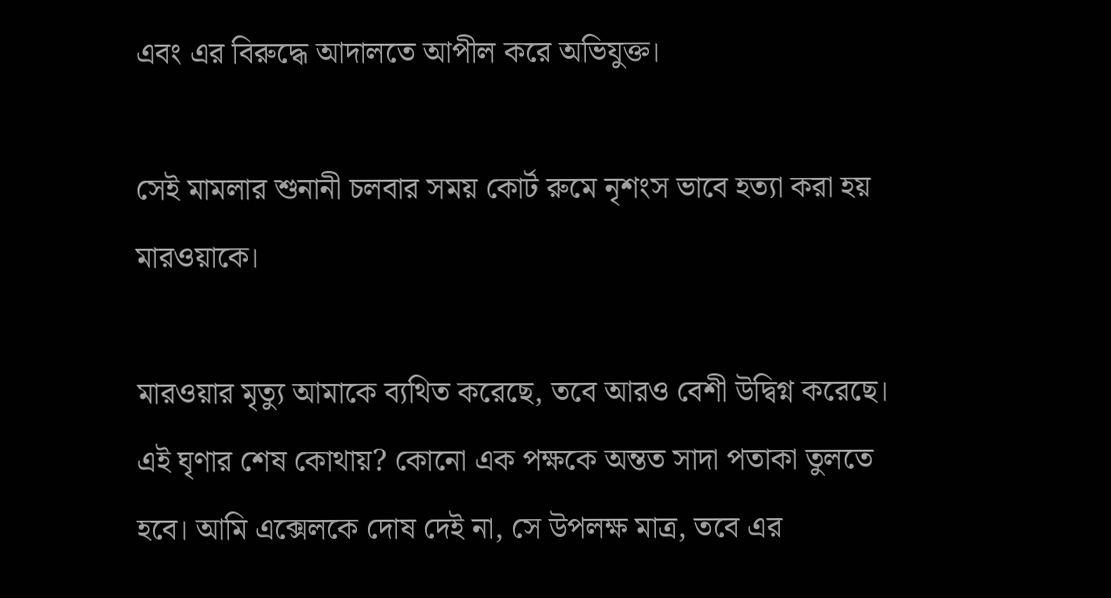এবং এর বিরুদ্ধে আদালতে আপীল করে অভিযুক্ত।

সেই মামলার শুনানী চলবার সময় কোর্ট রুমে নৃশংস ভাবে হত্যা করা হয় মারওয়াকে।

মারওয়ার মৃত্যু আমাকে ব্যথিত করেছে, তবে আরও বেশী উদ্বিগ্ন করেছে। এই ঘৃণার শেষ কোথায়? কোনো এক পক্ষকে অন্তত সাদা পতাকা তুলতে হবে। আমি এক্সেলকে দোষ দেই না, সে উপলক্ষ মাত্র, তবে এর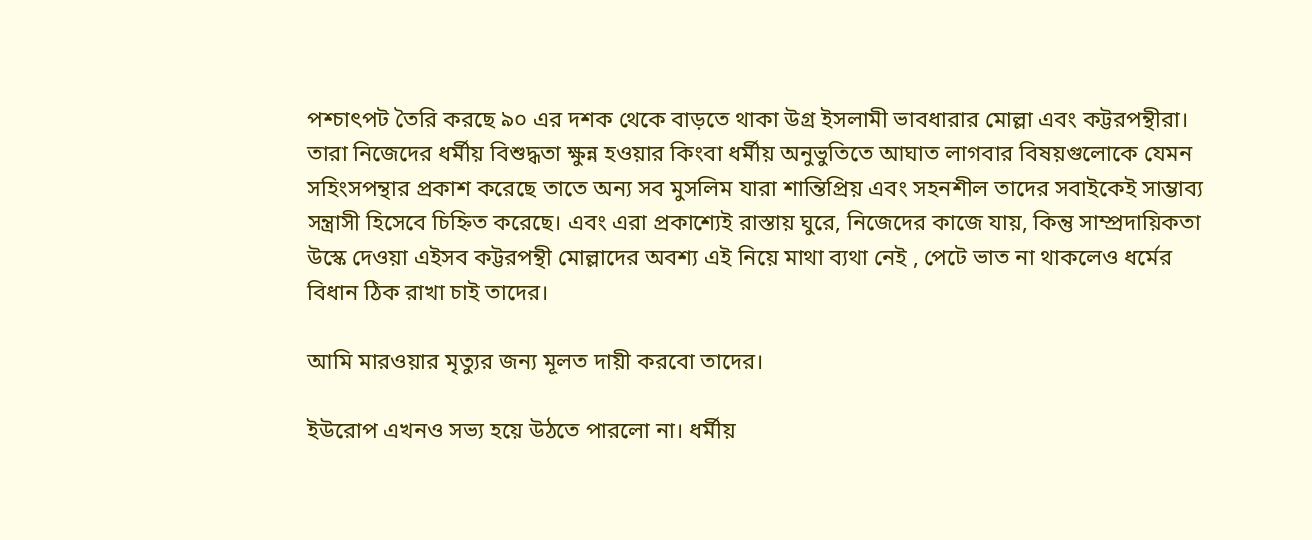পশ্চাৎপট তৈরি করছে ৯০ এর দশক থেকে বাড়তে থাকা উগ্র ইসলামী ভাবধারার মোল্লা এবং কট্টরপন্থীরা। তারা নিজেদের ধর্মীয় বিশুদ্ধতা ক্ষুন্ন হওয়ার কিংবা ধর্মীয় অনুভুতিতে আঘাত লাগবার বিষয়গুলোকে যেমন সহিংসপন্থার প্রকাশ করেছে তাতে অন্য সব মুসলিম যারা শান্তিপ্রিয় এবং সহনশীল তাদের সবাইকেই সাম্ভাব্য সন্ত্রাসী হিসেবে চিহ্নিত করেছে। এবং এরা প্রকাশ্যেই রাস্তায় ঘুরে, নিজেদের কাজে যায়, কিন্তু সাম্প্রদায়িকতা উস্কে দেওয়া এইসব কট্টরপন্থী মোল্লাদের অবশ্য এই নিয়ে মাথা ব্যথা নেই , পেটে ভাত না থাকলেও ধর্মের বিধান ঠিক রাখা চাই তাদের।

আমি মারওয়ার মৃত্যুর জন্য মূলত দায়ী করবো তাদের।

ইউরোপ এখনও সভ্য হয়ে উঠতে পারলো না। ধর্মীয়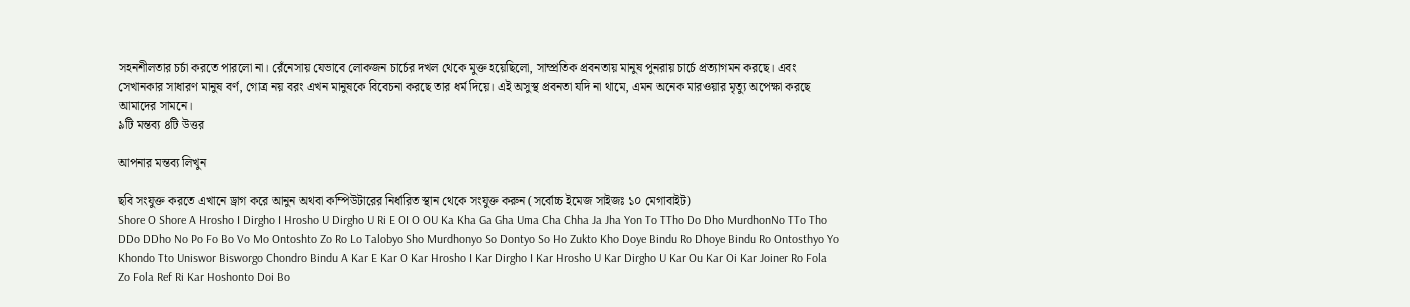সহনশীলতার চর্চা করতে পারলো না। রেঁনেসায় যেভাবে লোকজন চার্চের দখল থেকে মুক্ত হয়েছিলো, সাম্প্রতিক প্রবনতায় মানুষ পুনরায় চার্চে প্রত্যাগমন করছে। এবং সেখানকার সাধারণ মানুষ বর্ণ, গোত্র নয় বরং এখন মানুষকে বিবেচনা করছে তার ধর্ম দিয়ে। এই অসুস্থ প্রবনতা যদি না থামে, এমন অনেক মারওয়ার মৃত্যু অপেক্ষা করছে আমাদের সামনে।
৯টি মন্তব্য ৪টি উত্তর

আপনার মন্তব্য লিখুন

ছবি সংযুক্ত করতে এখানে ড্রাগ করে আনুন অথবা কম্পিউটারের নির্ধারিত স্থান থেকে সংযুক্ত করুন (সর্বোচ্চ ইমেজ সাইজঃ ১০ মেগাবাইট)
Shore O Shore A Hrosho I Dirgho I Hrosho U Dirgho U Ri E OI O OU Ka Kha Ga Gha Uma Cha Chha Ja Jha Yon To TTho Do Dho MurdhonNo TTo Tho DDo DDho No Po Fo Bo Vo Mo Ontoshto Zo Ro Lo Talobyo Sho Murdhonyo So Dontyo So Ho Zukto Kho Doye Bindu Ro Dhoye Bindu Ro Ontosthyo Yo Khondo Tto Uniswor Bisworgo Chondro Bindu A Kar E Kar O Kar Hrosho I Kar Dirgho I Kar Hrosho U Kar Dirgho U Kar Ou Kar Oi Kar Joiner Ro Fola Zo Fola Ref Ri Kar Hoshonto Doi Bo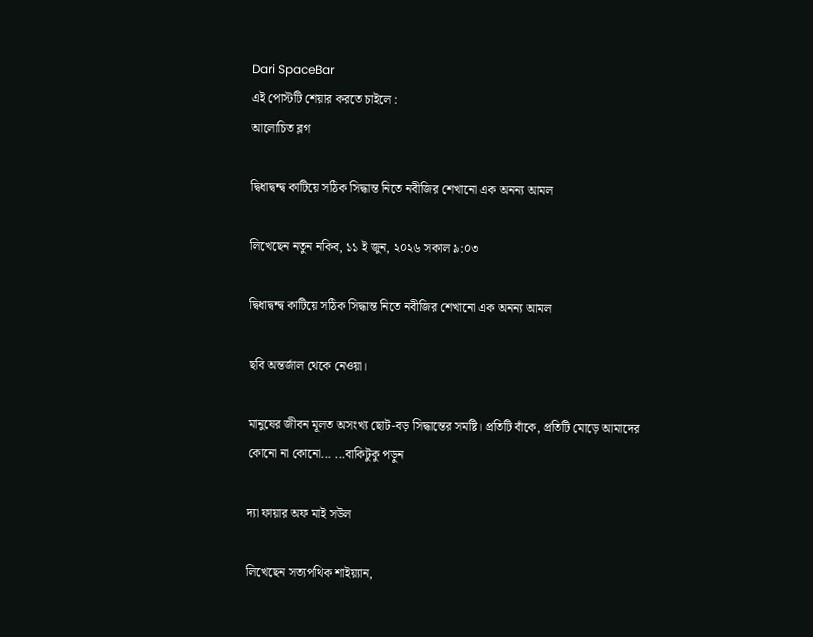Dari SpaceBar
এই পোস্টটি শেয়ার করতে চাইলে :
আলোচিত ব্লগ

দ্বিধাদ্বন্দ্ব কাটিয়ে সঠিক সিদ্ধান্ত নিতে নবীজির শেখানো এক অনন্য আমল

লিখেছেন নতুন নকিব, ১১ ই জুন, ২০২৬ সকাল ৯:০৩

দ্বিধাদ্বন্দ্ব কাটিয়ে সঠিক সিদ্ধান্ত নিতে নবীজির শেখানো এক অনন্য আমল

ছবি অন্তর্জাল থেকে নেওয়া।

মানুষের জীবন মূলত অসংখ্য ছোট-বড় সিদ্ধান্তের সমষ্টি। প্রতিটি বাঁকে, প্রতিটি মোড়ে আমাদের কোনো না কোনো... ...বাকিটুকু পড়ুন

দ্যা ফায়ার অফ মাই সউল

লিখেছেন সত্যপথিক শাইয়্যান,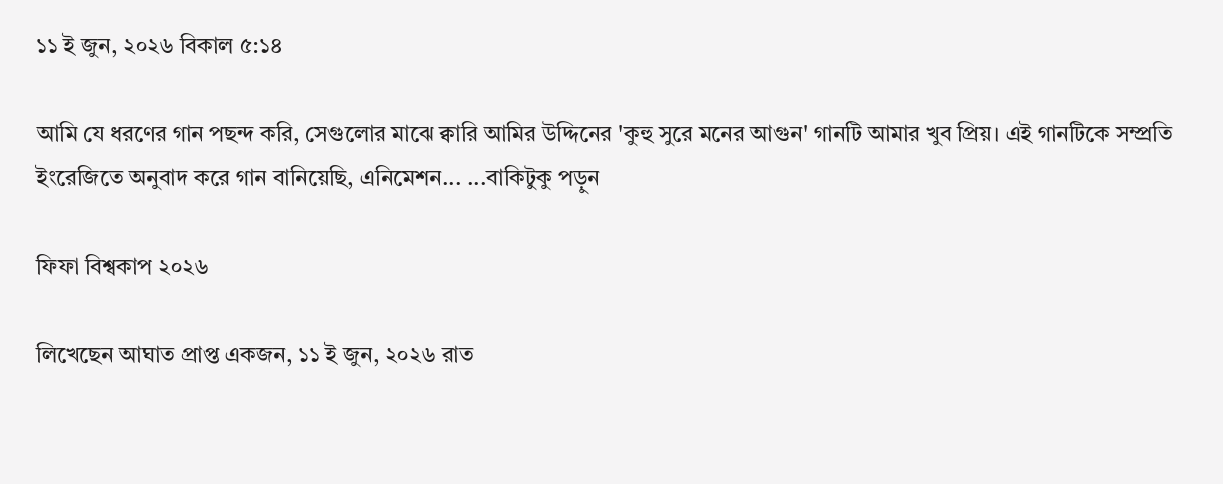১১ ই জুন, ২০২৬ বিকাল ৫:১৪

আমি যে ধরণের গান পছন্দ করি, সেগুলোর মাঝে ক্বারি আমির উদ্দিনের 'কুহু সুরে মনের আগুন' গানটি আমার খুব প্রিয়। এই গানটিকে সম্প্রতি ইংরেজিতে অনুবাদ করে গান বানিয়েছি, এনিমেশন... ...বাকিটুকু পড়ুন

ফিফা বিশ্বকাপ ২০২৬

লিখেছেন আঘাত প্রাপ্ত একজন, ১১ ই জুন, ২০২৬ রাত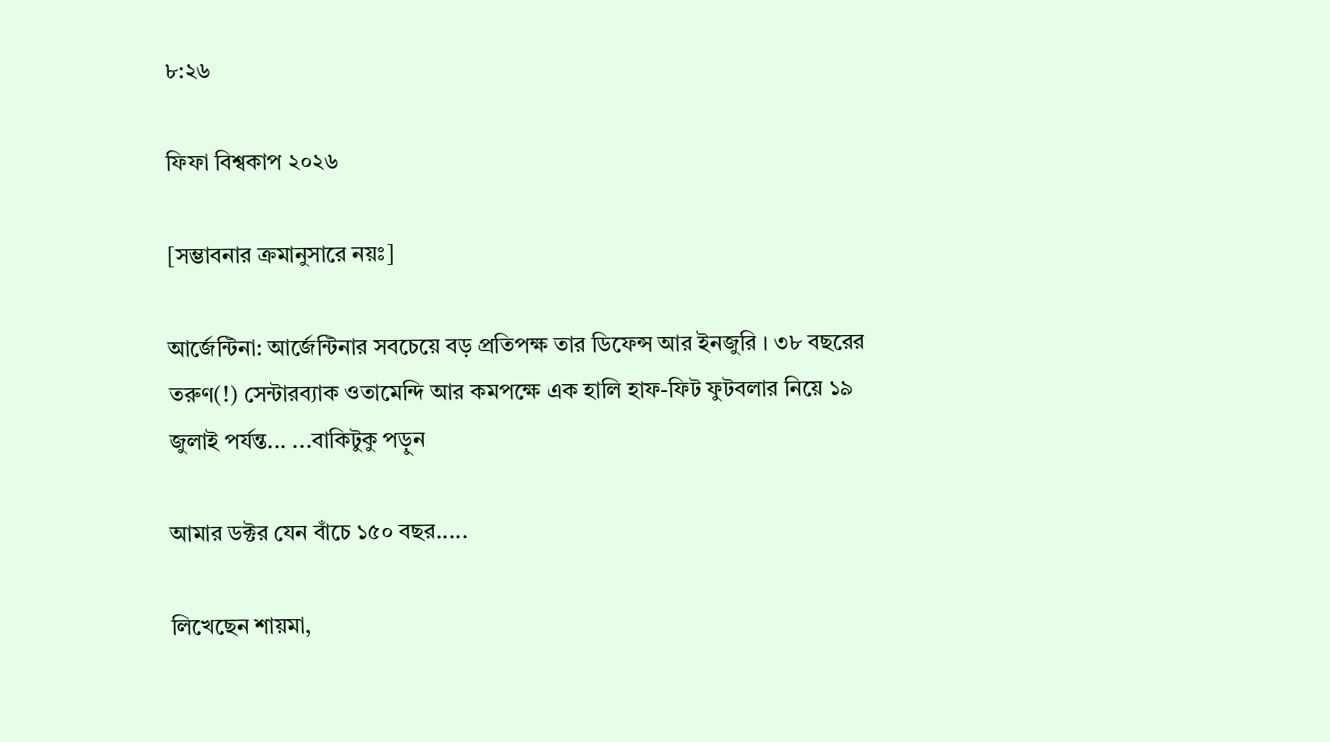৮:২৬

ফিফা বিশ্বকাপ ২০২৬

[সম্ভাবনার ক্রমানুসারে নয়ঃ]

আর্জেন্টিনা: আর্জেন্টিনার সবচেয়ে বড় প্রতিপক্ষ তার ডিফেন্স আর ইনজুরি । ৩৮ বছরের তরুণ(!) সেন্টারব্যাক ওতামেন্দি আর কমপক্ষে এক হালি হাফ-ফিট ফুটবলার নিয়ে ১৯ জুলাই পর্যন্ত... ...বাকিটুকু পড়ুন

আমার ডক্টর যেন বাঁচে ১৫০ বছর.....

লিখেছেন শায়মা,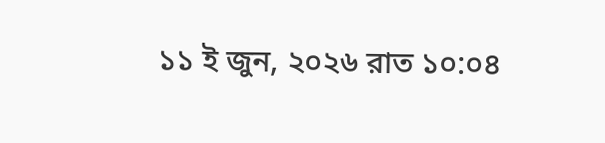১১ ই জুন, ২০২৬ রাত ১০:০৪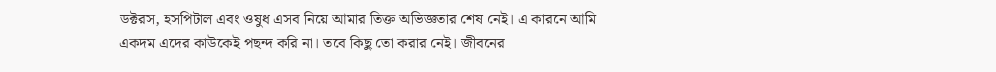ডক্টরস, হসপিটাল এবং ওষুধ এসব নিয়ে আমার তিক্ত অভিজ্ঞতার শেষ নেই। এ কারনে আমি একদম এদের কাউকেই পছন্দ করি না। তবে কিছু তো করার নেই। জীবনের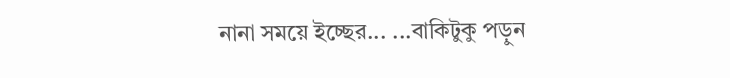নানা সময়ে ইচ্ছের... ...বাকিটুকু পড়ুন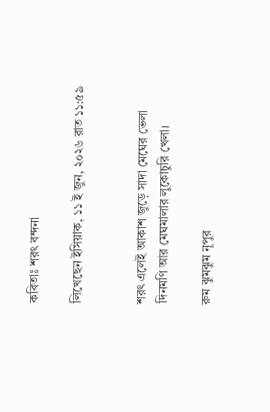কবিতাঃ শরৎ বন্দনা

লিখেছেন ইসিয়াক, ১১ ই জুন, ২০২৬ রাত ১১:৫৯


শরৎ এলেই আকাশ জুড়ে সাদা মেঘের ভেলা
দিনমণি আর মেঘমালার লুকোচুরি খেলা।

রুম ঝুমঝুম নূপুর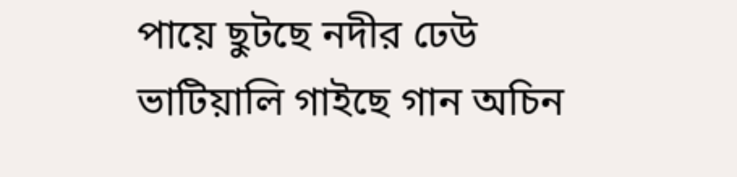পায়ে ছুটছে নদীর ঢেউ
ভাটিয়ালি গাইছে গান অচিন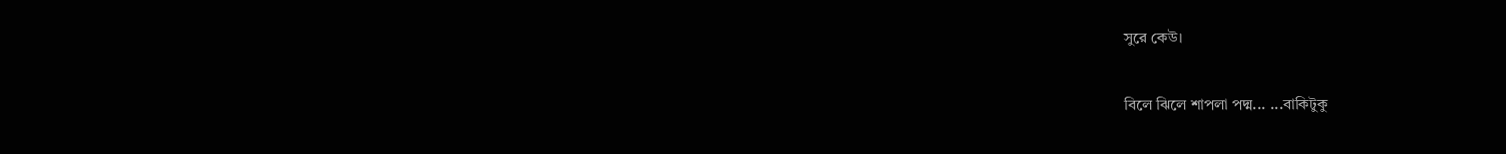সুরে কেউ।

বিলে ঝিলে শাপলা পদ্ম... ...বাকিটুকু